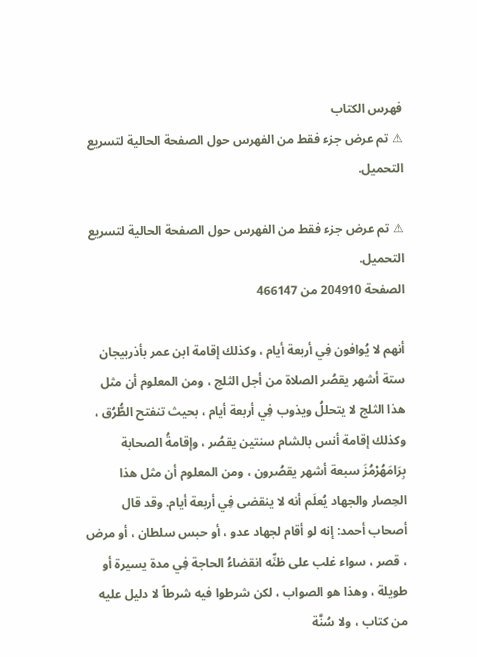فهرس الكتاب
⚠ تم عرض جزء فقط من الفهرس حول الصفحة الحالية لتسريع التحميل.

⚠ تم عرض جزء فقط من الفهرس حول الصفحة الحالية لتسريع التحميل.
الصفحة 204910 من 466147

أنهم لا يُوافون فِي أربعة أيام ، وكذلك إقامة ابن عمر بأذربيجان ستة أشهر يقصُر الصلاة من أجل الثلج ، ومن المعلوم أن مثل هذا الثلج لا يتحللُ ويذوب فِي أربعة أيام ، بحيث تنفتح الطُّرُق ، وكذلك إقامة أنس بالشام سنتين يقصُر ، وإقامةُ الصحابة بِرَامَهُرْمُزَ سبعة أشهر يقصُرون ، ومن المعلوم أن مثل هذا الحِصار والجهاد يُعلَم أنه لا ينقضى فِي أربعة أيام. وقد قال أصحاب أحمد: إنه لو أقام لجهاد عدو ، أو حبس سلطان ، أو مرض ، قصر ، سواء غلب على ظنِّه انقضاءُ الحاجة فِي مدة يسيرة أو طويلة ، وهذا هو الصواب ، لكن شرطوا فيه شرطاً لا دليل عليه من كتاب ، ولا سُنَّة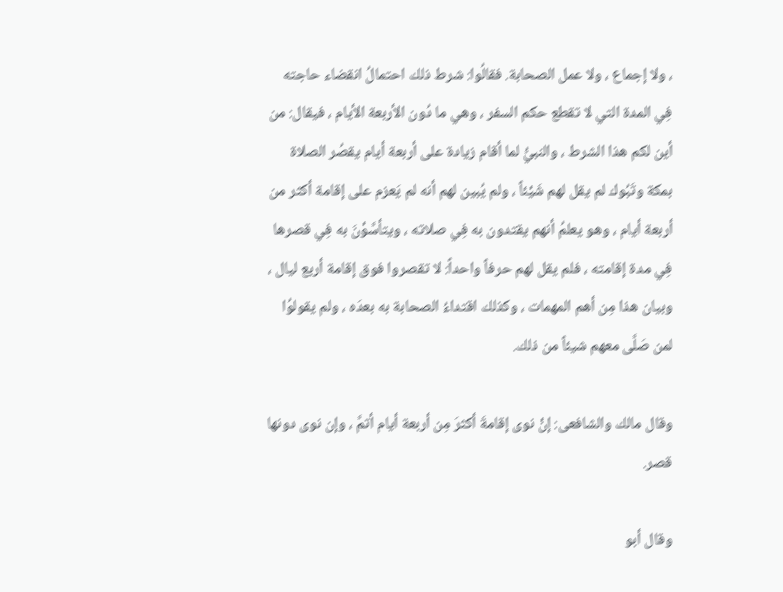، ولا إجماع ، ولا عمل الصحابة. فقالُوا: شرط ذلك احتمالُ انقضاء حاجته فِي المدة التي لا تقطع حكم السفر ، وهي ما دُون الأربعة الأيام ، فيقال: من أين لكم هذا الشرط ، والنبيُّ لما أقام زيادة على أربعة أيام يقصُر الصلاة بمكة وتَبُوك لم يقل لهم شَيْئاً ، ولم يُبين لهم أنه لم يَعزم على إقامة أكثر من أربعة أيام ، وهو يعلمُ أنهم يقتدون به فِي صلاته ، ويتأسَّوْنَ به فِي قصرها فِي مدة إقامته ، فلم يقل لهم حرفاً واحداً: لا تقصروا فوق إقامة أربع ليال ، وبيان هذا مِن أهم المهمات ، وكذلك اقتداءُ الصحابة به بعدَه ، ولم يقولوُا لمن صَلَّى معهم شيئاً من ذلك.

وقال مالك والشافعى: إنْ نوى إقامةَ أكثرَ مِن أربعة أيام أتمَّ ، وإن نوى دونها قصر.

وقال أبو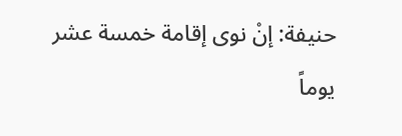حنيفة: إنْ نوى إقامة خمسة عشر يوماً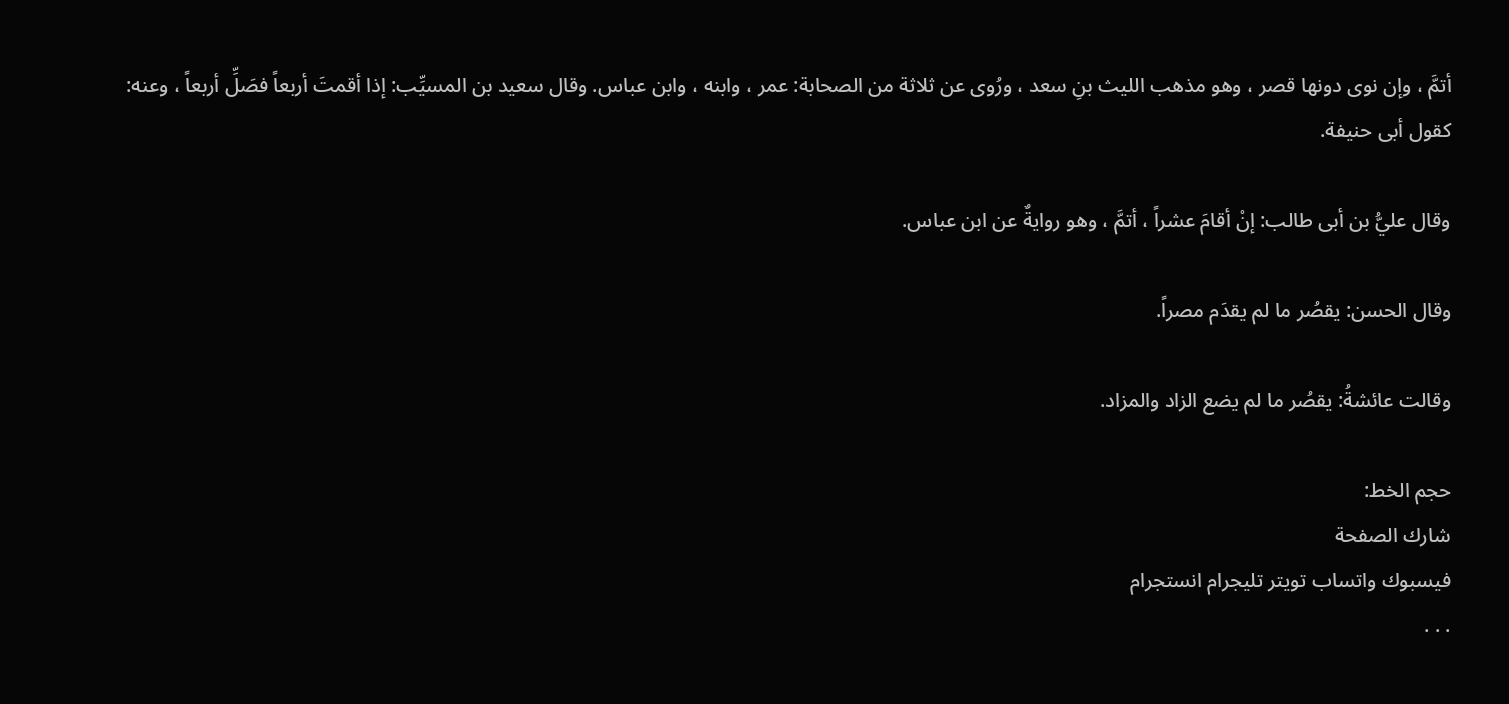أتمَّ ، وإن نوى دونها قصر ، وهو مذهب الليث بنِ سعد ، ورُوى عن ثلاثة من الصحابة: عمر ، وابنه ، وابن عباس. وقال سعيد بن المسيِّب: إذا أقمتَ أربعاً فصَلِّ أربعاً ، وعنه: كقول أبى حنيفة.

وقال عليُّ بن أبى طالب: إنْ أقامَ عشراً ، أتمَّ ، وهو روايةٌ عن ابن عباس.

وقال الحسن: يقصُر ما لم يقدَم مصراً.

وقالت عائشةُ: يقصُر ما لم يضع الزاد والمزاد.

حجم الخط:
شارك الصفحة
فيسبوك واتساب تويتر تليجرام انستجرام
. . .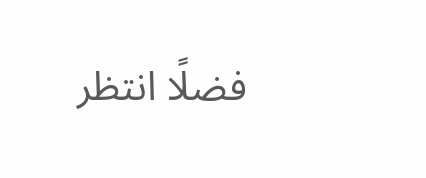فضلًا انتظر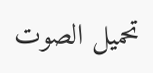تحميل الصوت